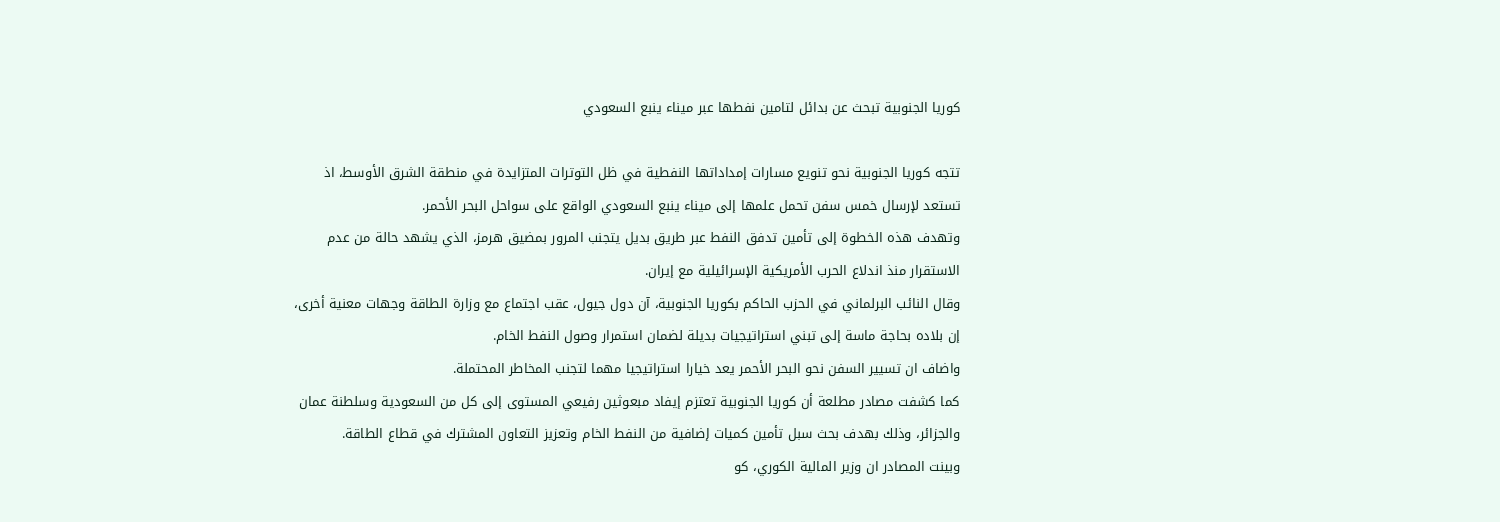كوريا الجنوبية تبحث عن بدائل لتامين نفطها عبر ميناء ينبع السعودي

تتجه كوريا الجنوبية نحو تنويع مسارات إمداداتها النفطية في ظل التوترات المتزايدة في منطقة الشرق الأوسط، اذ تستعد لإرسال خمس سفن تحمل علمها إلى ميناء ينبع السعودي الواقع على سواحل البحر الأحمر.
وتهدف هذه الخطوة إلى تأمين تدفق النفط عبر طريق بديل يتجنب المرور بمضيق هرمز، الذي يشهد حالة من عدم الاستقرار منذ اندلاع الحرب الأمريكية الإسرائيلية مع إيران.
وقال النائب البرلماني في الحزب الحاكم بكوريا الجنوبية، آن دول جيول، عقب اجتماع مع وزارة الطاقة وجهات معنية أخرى، إن بلاده بحاجة ماسة إلى تبني استراتيجيات بديلة لضمان استمرار وصول النفط الخام.
واضاف ان تسيير السفن نحو البحر الأحمر يعد خيارا استراتيجيا مهما لتجنب المخاطر المحتملة.
كما كشفت مصادر مطلعة أن كوريا الجنوبية تعتزم إيفاد مبعوثين رفيعي المستوى إلى كل من السعودية وسلطنة عمان والجزائر، وذلك بهدف بحث سبل تأمين كميات إضافية من النفط الخام وتعزيز التعاون المشترك في قطاع الطاقة.
وبينت المصادر ان وزير المالية الكوري، كو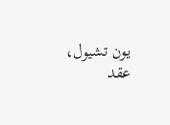يون تشيول، عقد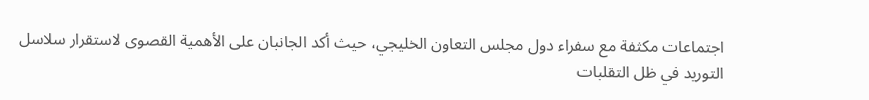اجتماعات مكثفة مع سفراء دول مجلس التعاون الخليجي، حيث أكد الجانبان على الأهمية القصوى لاستقرار سلاسل التوريد في ظل التقلبات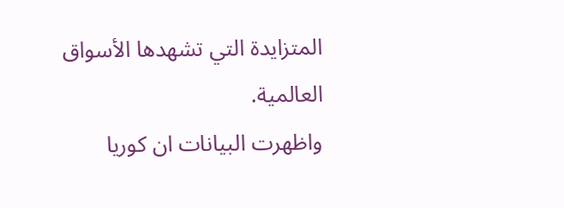المتزايدة التي تشهدها الأسواق العالمية.
واظهرت البيانات ان كوريا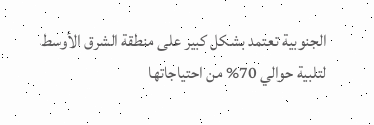الجنوبية تعتمد بشكل كبير على منطقة الشرق الأوسط لتلبية حوالي 70% من احتياجاتها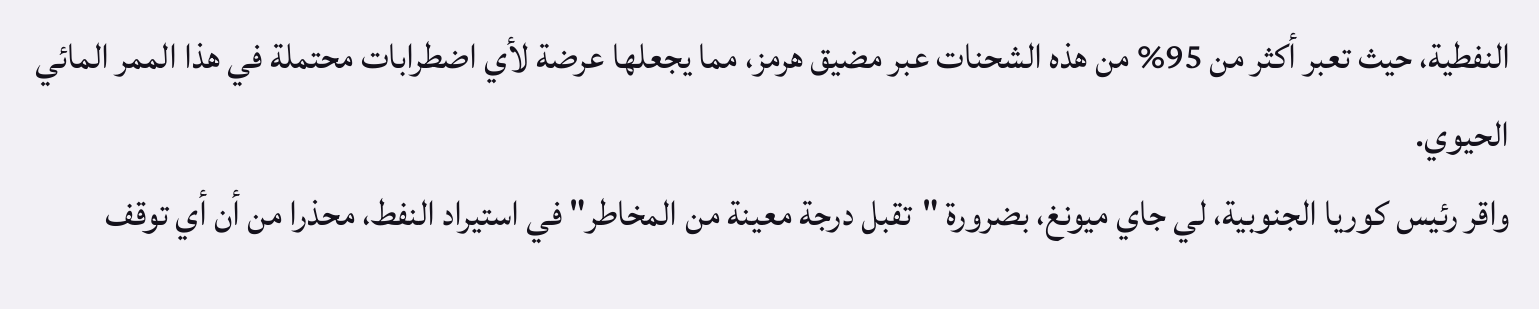النفطية، حيث تعبر أكثر من 95% من هذه الشحنات عبر مضيق هرمز، مما يجعلها عرضة لأي اضطرابات محتملة في هذا الممر المائي الحيوي.
واقر رئيس كوريا الجنوبية، لي جاي ميونغ، بضرورة "تقبل درجة معينة من المخاطر" في استيراد النفط، محذرا من أن أي توقف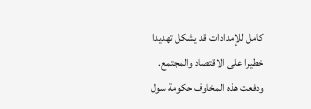كامل للإمدادات قد يشكل تهديدا خطيرا على الاقتصاد والمجتمع.
ودفعت هذه المخاوف حكومة سول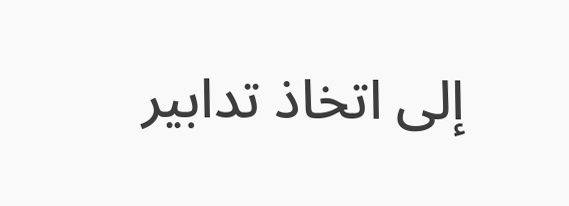إلى اتخاذ تدابير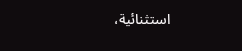استثنائية،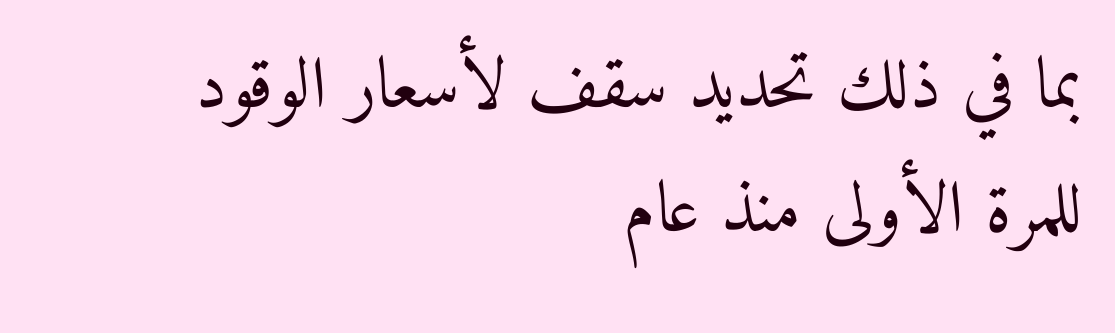بما في ذلك تحديد سقف لأسعار الوقود للمرة الأولى منذ عام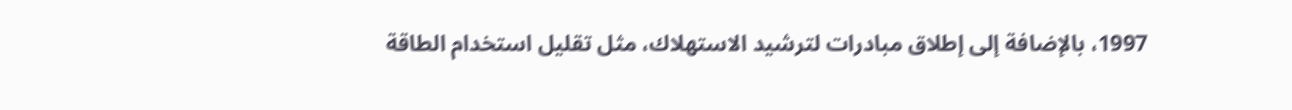1997، بالإضافة إلى إطلاق مبادرات لترشيد الاستهلاك، مثل تقليل استخدام الطاقة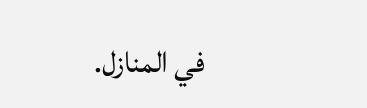في المنازل.